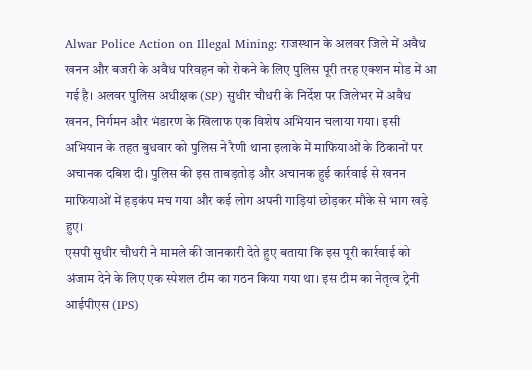Alwar Police Action on Illegal Mining: राजस्थान के अलवर जिले में अवैध खनन और बजरी के अवैध परिवहन को रोकने के लिए पुलिस पूरी तरह एक्शन मोड में आ गई है। अलवर पुलिस अधीक्षक (SP) सुधीर चौधरी के निर्देश पर जिलेभर में अवैध खनन, निर्गमन और भंडारण के खिलाफ एक विशेष अभियान चलाया गया। इसी अभियान के तहत बुधवार को पुलिस ने रैणी थाना इलाके में माफियाओं के ठिकानों पर अचानक दबिश दी। पुलिस की इस ताबड़तोड़ और अचानक हुई कार्रवाई से खनन माफियाओं में हड़कंप मच गया और कई लोग अपनी गाड़ियां छोड़कर मौके से भाग खड़े हुए।
एसपी सुधीर चौधरी ने मामले की जानकारी देते हुए बताया कि इस पूरी कार्रवाई को अंजाम देने के लिए एक स्पेशल टीम का गठन किया गया था। इस टीम का नेतृत्व ट्रेनी आईपीएस (IPS)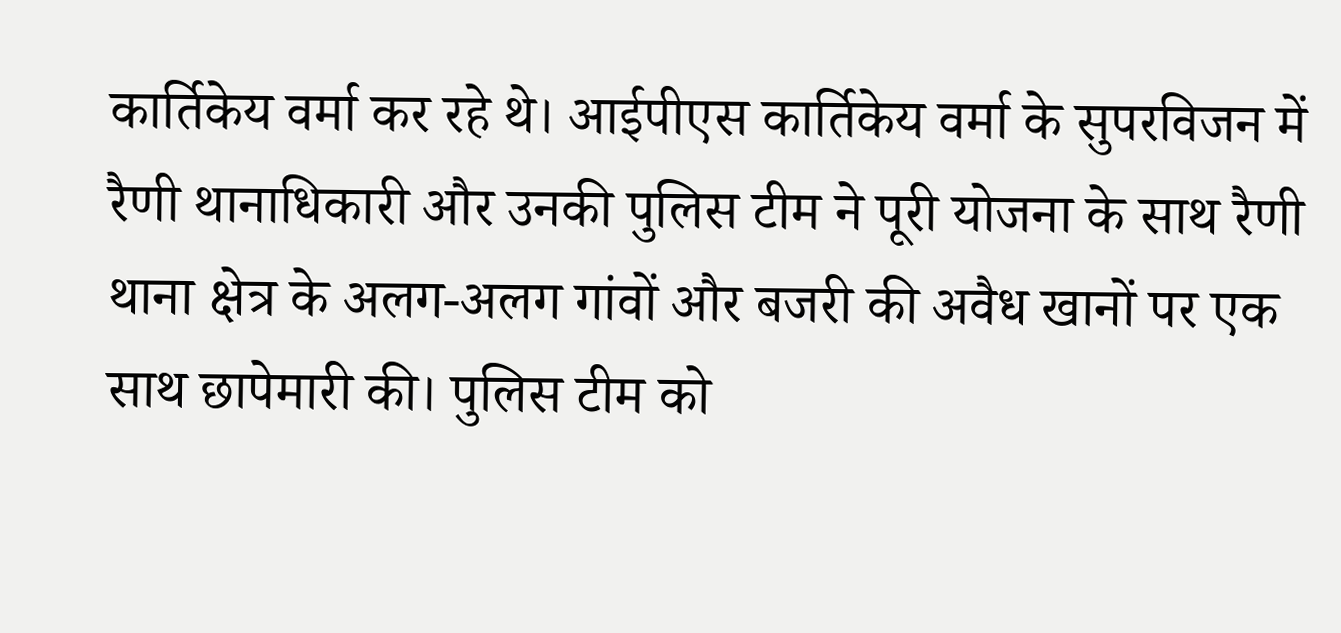कार्तिकेय वर्मा कर रहे थे। आईपीएस कार्तिकेय वर्मा के सुपरविजन में रैणी थानाधिकारी और उनकी पुलिस टीम ने पूरी योजना के साथ रैणी थाना क्षेत्र के अलग-अलग गांवों और बजरी की अवैध खानों पर एक साथ छापेमारी की। पुलिस टीम को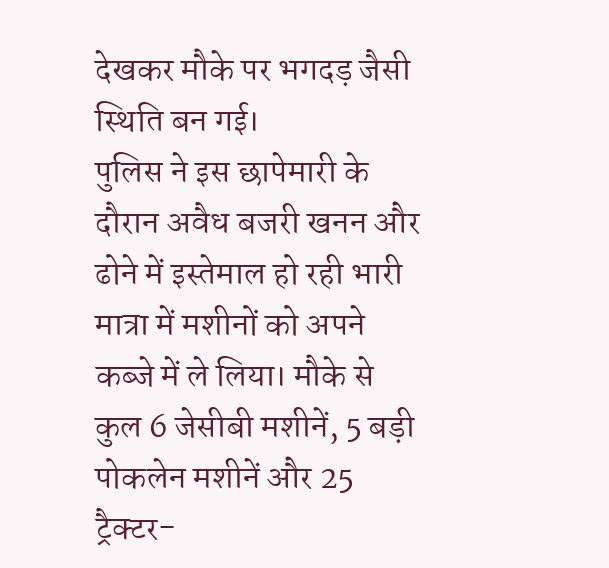देखकर मौके पर भगदड़ जैसी स्थिति बन गई।
पुलिस ने इस छापेमारी के दौरान अवैध बजरी खनन और ढोने में इस्तेमाल हो रही भारी मात्रा में मशीनों को अपने कब्जे में ले लिया। मौके से कुल 6 जेसीबी मशीनें, 5 बड़ी पोकलेन मशीनें और 25 ट्रैक्टर-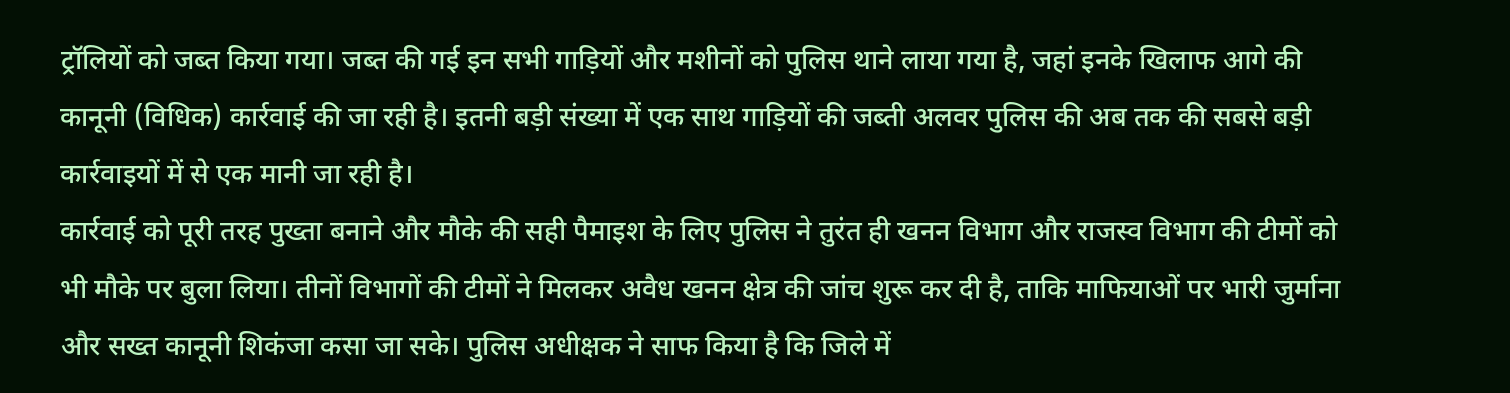ट्रॉलियों को जब्त किया गया। जब्त की गई इन सभी गाड़ियों और मशीनों को पुलिस थाने लाया गया है, जहां इनके खिलाफ आगे की कानूनी (विधिक) कार्रवाई की जा रही है। इतनी बड़ी संख्या में एक साथ गाड़ियों की जब्ती अलवर पुलिस की अब तक की सबसे बड़ी कार्रवाइयों में से एक मानी जा रही है।
कार्रवाई को पूरी तरह पुख्ता बनाने और मौके की सही पैमाइश के लिए पुलिस ने तुरंत ही खनन विभाग और राजस्व विभाग की टीमों को भी मौके पर बुला लिया। तीनों विभागों की टीमों ने मिलकर अवैध खनन क्षेत्र की जांच शुरू कर दी है, ताकि माफियाओं पर भारी जुर्माना और सख्त कानूनी शिकंजा कसा जा सके। पुलिस अधीक्षक ने साफ किया है कि जिले में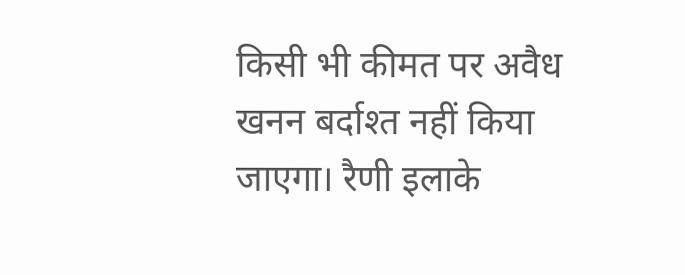किसी भी कीमत पर अवैध खनन बर्दाश्त नहीं किया जाएगा। रैणी इलाके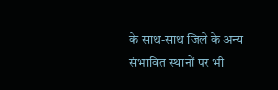के साथ-साथ जिले के अन्य संभावित स्थानों पर भी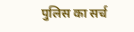पुलिस का सर्च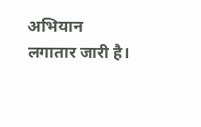अभियान लगातार जारी है।